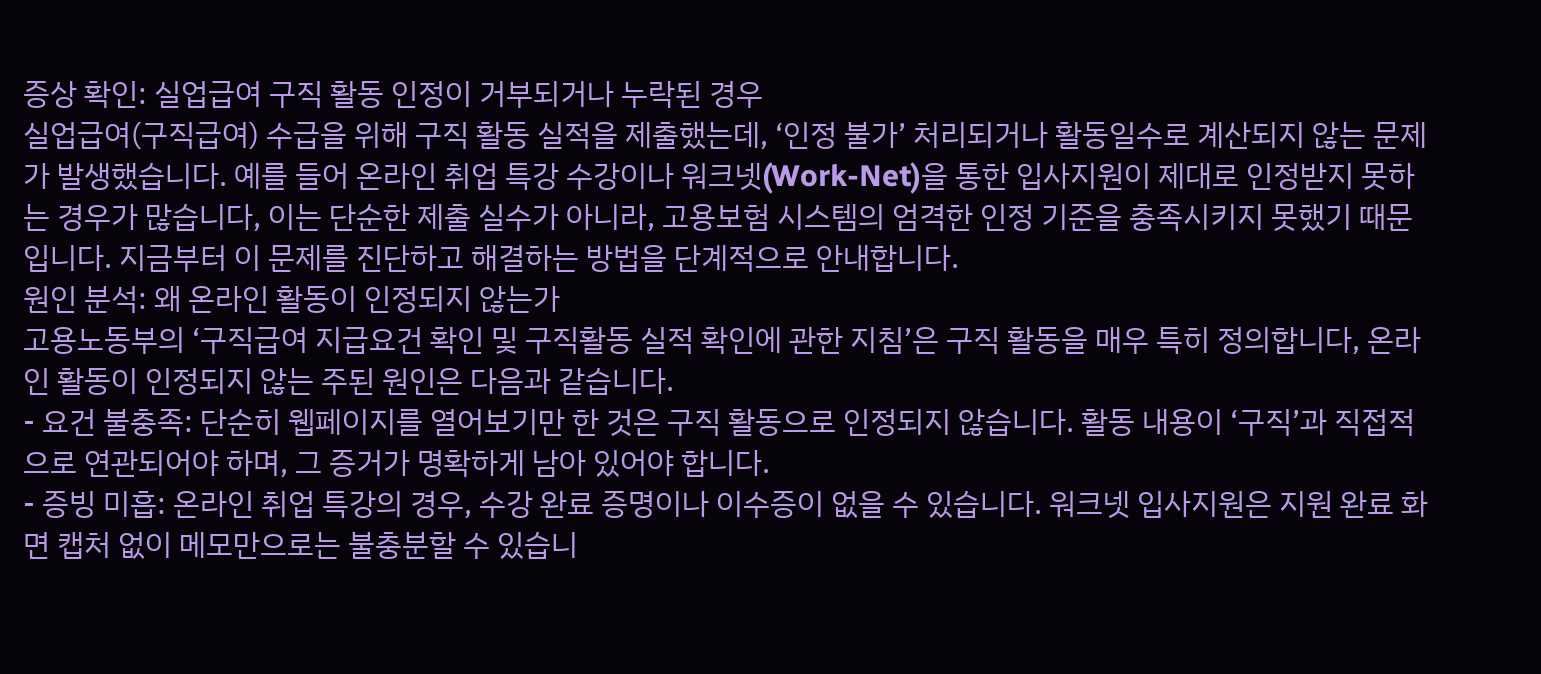증상 확인: 실업급여 구직 활동 인정이 거부되거나 누락된 경우
실업급여(구직급여) 수급을 위해 구직 활동 실적을 제출했는데, ‘인정 불가’ 처리되거나 활동일수로 계산되지 않는 문제가 발생했습니다. 예를 들어 온라인 취업 특강 수강이나 워크넷(Work-Net)을 통한 입사지원이 제대로 인정받지 못하는 경우가 많습니다, 이는 단순한 제출 실수가 아니라, 고용보험 시스템의 엄격한 인정 기준을 충족시키지 못했기 때문입니다. 지금부터 이 문제를 진단하고 해결하는 방법을 단계적으로 안내합니다.
원인 분석: 왜 온라인 활동이 인정되지 않는가
고용노동부의 ‘구직급여 지급요건 확인 및 구직활동 실적 확인에 관한 지침’은 구직 활동을 매우 특히 정의합니다, 온라인 활동이 인정되지 않는 주된 원인은 다음과 같습니다.
- 요건 불충족: 단순히 웹페이지를 열어보기만 한 것은 구직 활동으로 인정되지 않습니다. 활동 내용이 ‘구직’과 직접적으로 연관되어야 하며, 그 증거가 명확하게 남아 있어야 합니다.
- 증빙 미흡: 온라인 취업 특강의 경우, 수강 완료 증명이나 이수증이 없을 수 있습니다. 워크넷 입사지원은 지원 완료 화면 캡처 없이 메모만으로는 불충분할 수 있습니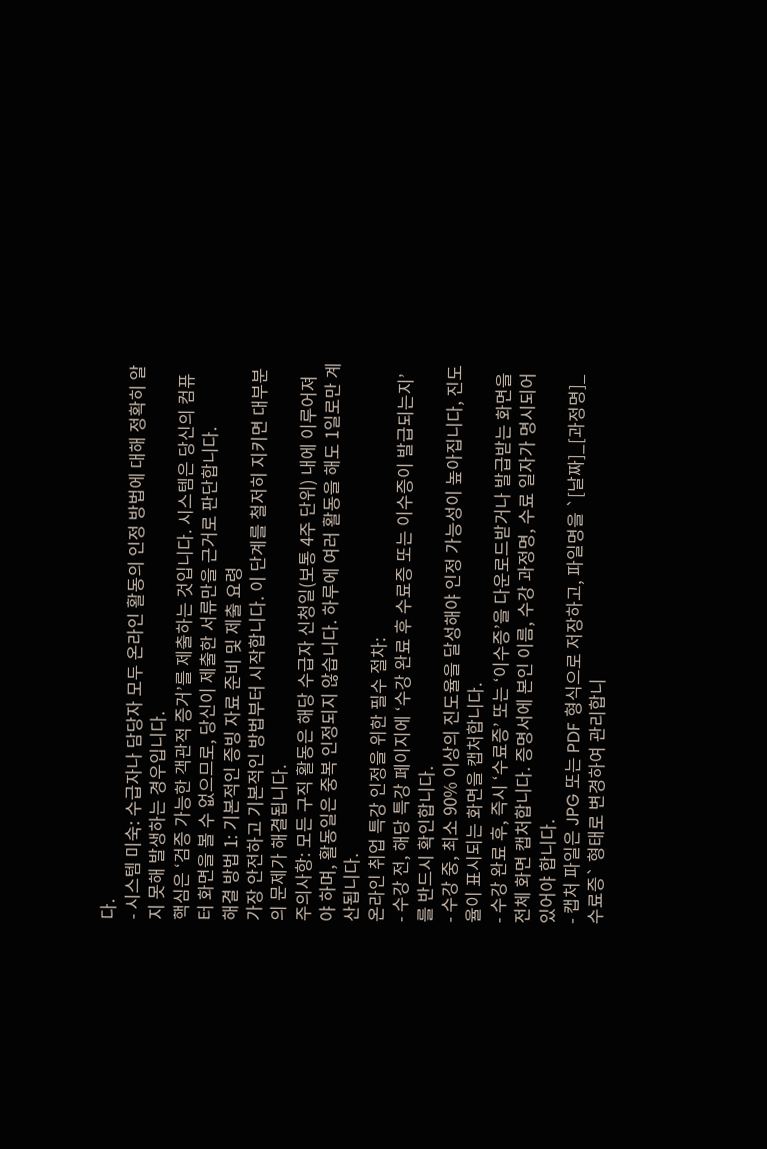다.
- 시스템 미숙: 수급자나 담당자 모두 온라인 활동의 인정 방법에 대해 정확히 알지 못해 발생하는 경우입니다.
핵심은 ‘검증 가능한 객관적 증거’를 제출하는 것입니다. 시스템은 당신의 컴퓨터 화면을 볼 수 없으므로, 당신이 제출한 서류만을 근거로 판단합니다.
해결 방법 1: 기본적인 증빙 자료 준비 및 제출 요령
가장 안전하고 기본적인 방법부터 시작합니다. 이 단계를 철저히 지키면 대부분의 문제가 해결됩니다.
주의사항: 모든 구직 활동은 해당 수급자 신청일(보통 4주 단위) 내에 이루어져야 하며, 활동일은 중복 인정되지 않습니다. 하루에 여러 활동을 해도 1일로만 계산됩니다.
온라인 취업 특강 인정을 위한 필수 절차:
- 수강 전, 해당 특강 페이지에 ‘수강 완료 후 수료증 또는 이수증이 발급되는지’를 반드시 확인합니다.
- 수강 중, 최소 90% 이상의 진도율을 달성해야 인정 가능성이 높아집니다, 진도율이 표시되는 화면을 캡처합니다.
- 수강 완료 후, 즉시 ‘수료증’ 또는 ‘이수증’을 다운로드받거나 발급받는 화면을 전체 화면 캡처합니다. 증명서에 본인 이름, 수강 과정명, 수료 일자가 명시되어 있어야 합니다.
- 캡처 파일은 JPG 또는 PDF 형식으로 저장하고, 파일명을 `[날짜]_[과정명]_수료증` 형태로 변경하여 관리합니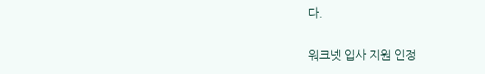다.

워크넷 입사 지원 인정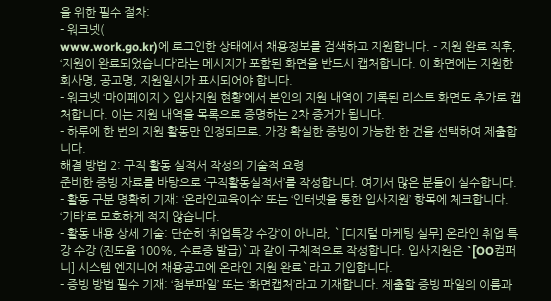을 위한 필수 절차:
- 워크넷(
www.work.go.kr)에 로그인한 상태에서 채용정보를 검색하고 지원합니다. - 지원 완료 직후, ‘지원이 완료되었습니다’라는 메시지가 포함된 화면을 반드시 캡처합니다. 이 화면에는 지원한 회사명, 공고명, 지원일시가 표시되어야 합니다.
- 워크넷 ‘마이페이지 > 입사지원 현황’에서 본인의 지원 내역이 기록된 리스트 화면도 추가로 캡처합니다. 이는 지원 내역을 목록으로 증명하는 2차 증거가 됩니다.
- 하루에 한 번의 지원 활동만 인정되므로. 가장 확실한 증빙이 가능한 한 건을 선택하여 제출합니다.
해결 방법 2: 구직 활동 실적서 작성의 기술적 요령
준비한 증빙 자료를 바탕으로 ‘구직활동실적서’를 작성합니다. 여기서 많은 분들이 실수합니다.
- 활동 구분 명확히 기재: ‘온라인교육이수’ 또는 ‘인터넷을 통한 입사지원’ 항목에 체크합니다. ‘기타’로 모호하게 적지 않습니다.
- 활동 내용 상세 기술: 단순히 ‘취업특강 수강’이 아니라, `[디지털 마케팅 실무] 온라인 취업 특강 수강 (진도율 100%, 수료증 발급)`과 같이 구체적으로 작성합니다. 입사지원은 `[OO컴퍼니] 시스템 엔지니어 채용공고에 온라인 지원 완료`라고 기입합니다.
- 증빙 방법 필수 기재: ‘첨부파일’ 또는 ‘화면캡처’라고 기재합니다. 제출할 증빙 파일의 이름과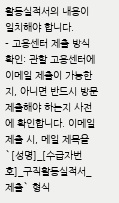활동실적서의 내용이 일치해야 합니다.
- 고용센터 제출 방식 확인: 관할 고용센터에 이메일 제출이 가능한지, 아니면 반드시 방문 제출해야 하는지 사전에 확인합니다. 이메일 제출 시, 메일 제목을 `[성명]_[수급자번호]_구직활동실적서_제출` 형식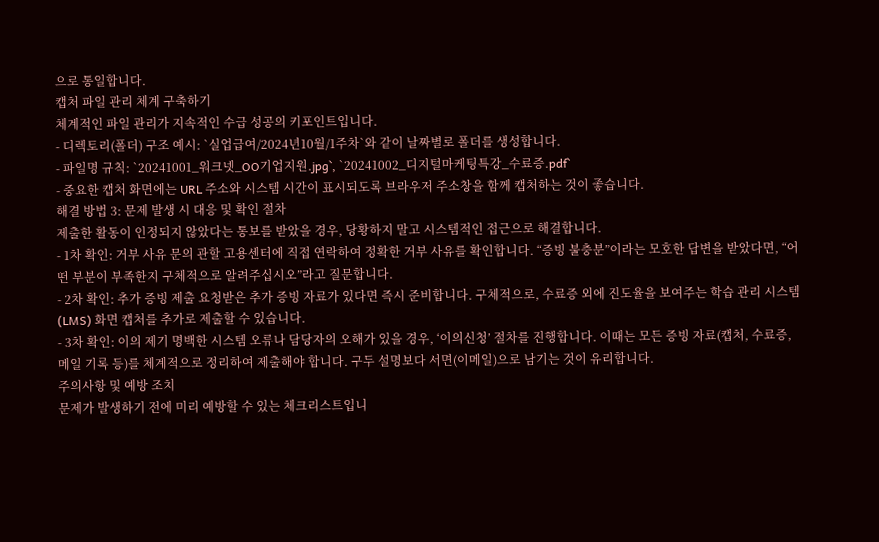으로 통일합니다.
캡처 파일 관리 체계 구축하기
체계적인 파일 관리가 지속적인 수급 성공의 키포인트입니다.
- 디렉토리(폴더) 구조 예시: `실업급여/2024년10월/1주차`와 같이 날짜별로 폴더를 생성합니다.
- 파일명 규칙: `20241001_워크넷_OO기업지원.jpg`, `20241002_디지털마케팅특강_수료증.pdf`
- 중요한 캡처 화면에는 URL 주소와 시스템 시간이 표시되도록 브라우저 주소창을 함께 캡처하는 것이 좋습니다.
해결 방법 3: 문제 발생 시 대응 및 확인 절차
제출한 활동이 인정되지 않았다는 통보를 받았을 경우, 당황하지 말고 시스템적인 접근으로 해결합니다.
- 1차 확인: 거부 사유 문의 관할 고용센터에 직접 연락하여 정확한 거부 사유를 확인합니다. “증빙 불충분”이라는 모호한 답변을 받았다면, “어떤 부분이 부족한지 구체적으로 알려주십시오”라고 질문합니다.
- 2차 확인: 추가 증빙 제출 요청받은 추가 증빙 자료가 있다면 즉시 준비합니다. 구체적으로, 수료증 외에 진도율을 보여주는 학습 관리 시스템(LMS) 화면 캡처를 추가로 제출할 수 있습니다.
- 3차 확인: 이의 제기 명백한 시스템 오류나 담당자의 오해가 있을 경우, ‘이의신청’ 절차를 진행합니다. 이때는 모든 증빙 자료(캡처, 수료증, 메일 기록 등)를 체계적으로 정리하여 제출해야 합니다. 구두 설명보다 서면(이메일)으로 남기는 것이 유리합니다.
주의사항 및 예방 조치
문제가 발생하기 전에 미리 예방할 수 있는 체크리스트입니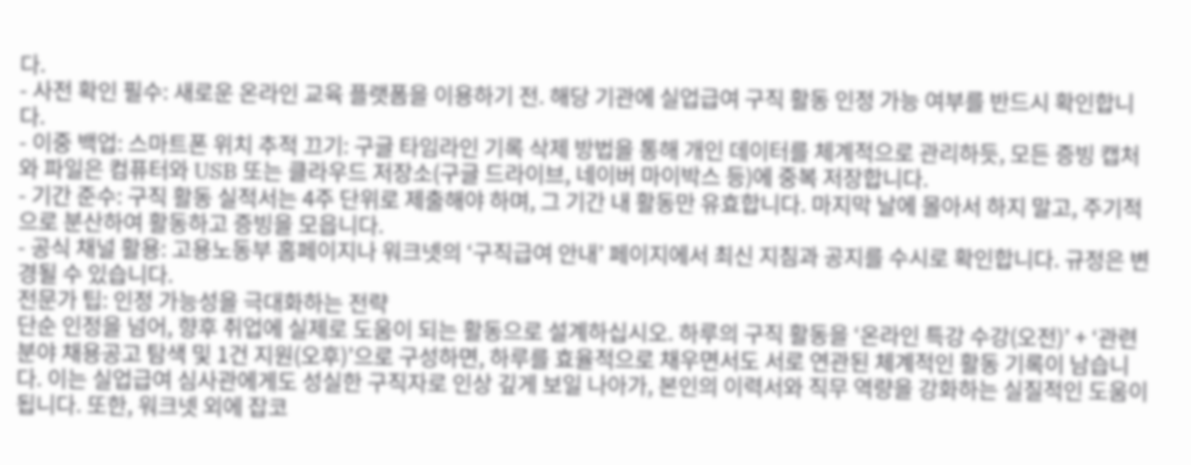다.
- 사전 확인 필수: 새로운 온라인 교육 플랫폼을 이용하기 전. 해당 기관에 실업급여 구직 활동 인정 가능 여부를 반드시 확인합니다.
- 이중 백업: 스마트폰 위치 추적 끄기: 구글 타임라인 기록 삭제 방법을 통해 개인 데이터를 체계적으로 관리하듯, 모든 증빙 캡처와 파일은 컴퓨터와 USB 또는 클라우드 저장소(구글 드라이브, 네이버 마이박스 등)에 중복 저장합니다.
- 기간 준수: 구직 활동 실적서는 4주 단위로 제출해야 하며, 그 기간 내 활동만 유효합니다. 마지막 날에 몰아서 하지 말고, 주기적으로 분산하여 활동하고 증빙을 모읍니다.
- 공식 채널 활용: 고용노동부 홈페이지나 워크넷의 ‘구직급여 안내’ 페이지에서 최신 지침과 공지를 수시로 확인합니다. 규정은 변경될 수 있습니다.
전문가 팁: 인정 가능성을 극대화하는 전략
단순 인정을 넘어, 향후 취업에 실제로 도움이 되는 활동으로 설계하십시오. 하루의 구직 활동을 ‘온라인 특강 수강(오전)’ + ‘관련 분야 채용공고 탐색 및 1건 지원(오후)’으로 구성하면, 하루를 효율적으로 채우면서도 서로 연관된 체계적인 활동 기록이 남습니다. 이는 실업급여 심사관에게도 성실한 구직자로 인상 깊게 보일 나아가, 본인의 이력서와 직무 역량을 강화하는 실질적인 도움이 됩니다. 또한, 워크넷 외에 잡코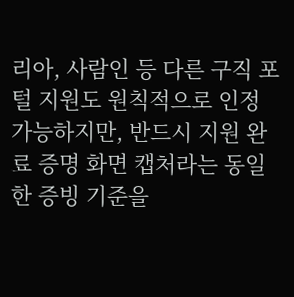리아, 사람인 등 다른 구직 포털 지원도 원칙적으로 인정 가능하지만, 반드시 지원 완료 증명 화면 캡처라는 동일한 증빙 기준을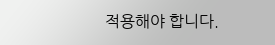적용해야 합니다.